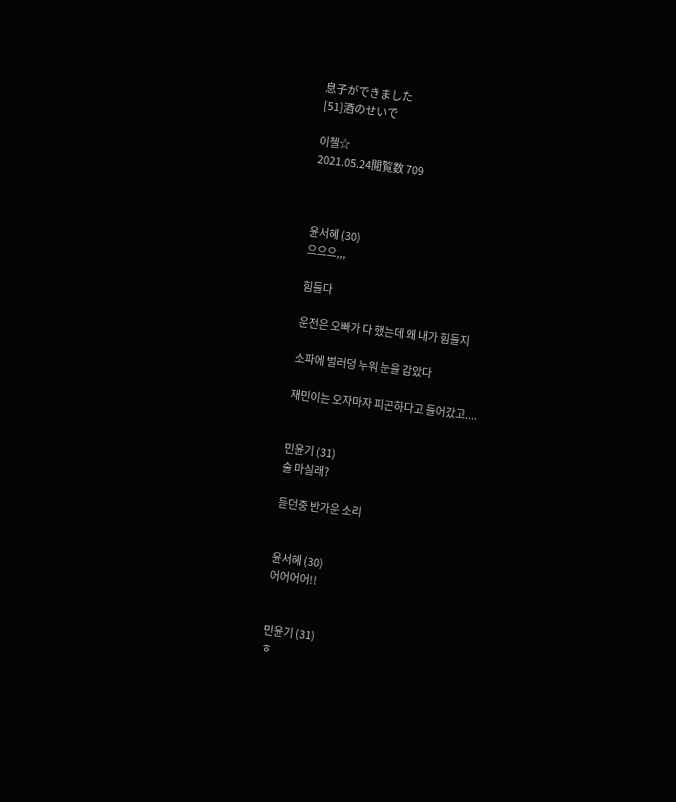息子ができました
[51]酒のせいで

이첼☆
2021.05.24閲覧数 709



윤서혜 (30)
으으으,,,

힘들다

운전은 오빠가 다 했는데 왜 내가 힘들지

소파에 벌러덩 누워 눈을 감았다

재민이는 오자마자 피곤하다고 들어갔고....


민윤기 (31)
술 마실래?

듣던중 반가운 소리


윤서혜 (30)
어어어어!!


민윤기 (31)
ㅎ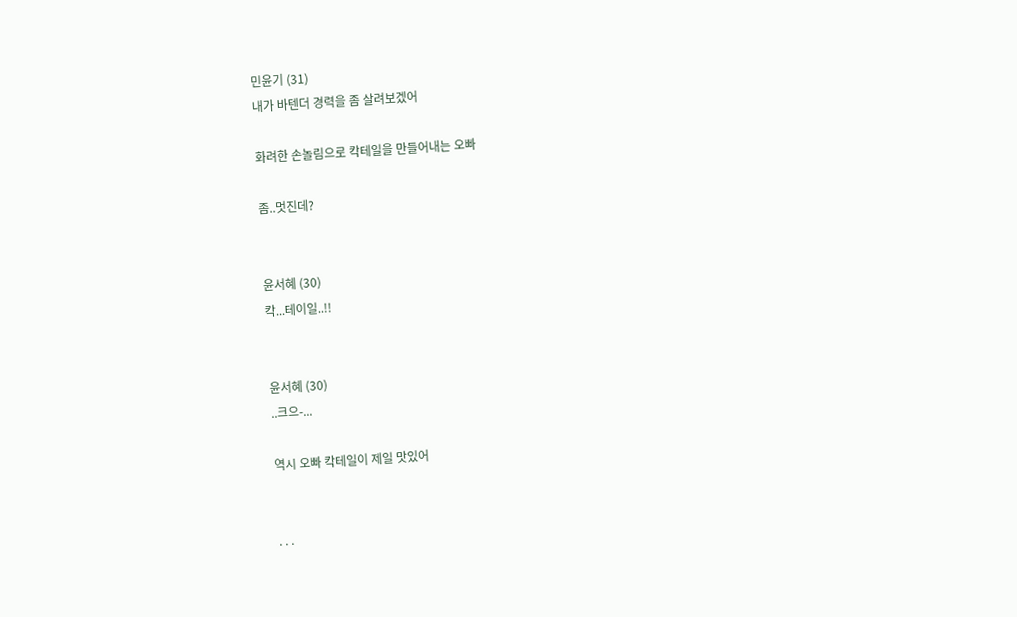민윤기 (31)
내가 바텐더 경력을 좀 살려보겠어

화려한 손놀림으로 칵테일을 만들어내는 오빠

좀..멋진데?


윤서혜 (30)
칵...테이일..!!


윤서혜 (30)
..크으-...

역시 오빠 칵테일이 제일 맛있어


. . .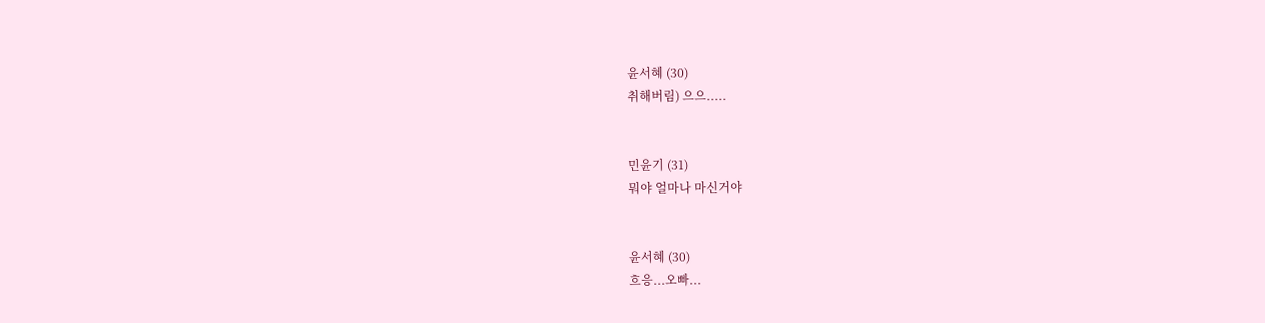윤서혜 (30)
취해버림) 으으.....


민윤기 (31)
뭐야 얼마나 마신거야


윤서혜 (30)
흐응...오빠...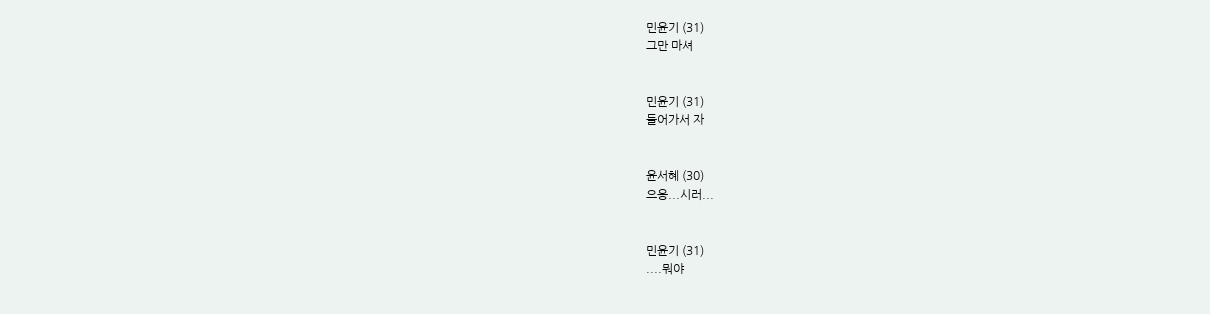민윤기 (31)
그만 마셔


민윤기 (31)
들어가서 자


윤서혜 (30)
으응...시러...


민윤기 (31)
....뭐야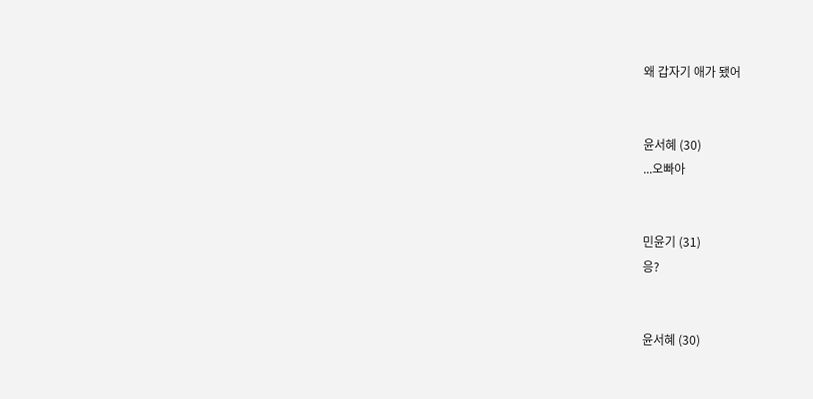왜 갑자기 애가 됐어


윤서혜 (30)
...오빠아


민윤기 (31)
응?


윤서혜 (30)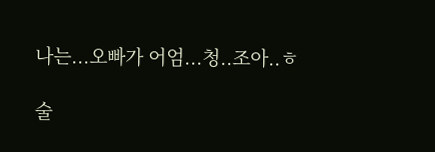나는...오빠가 어엄...청..조아..ㅎ

술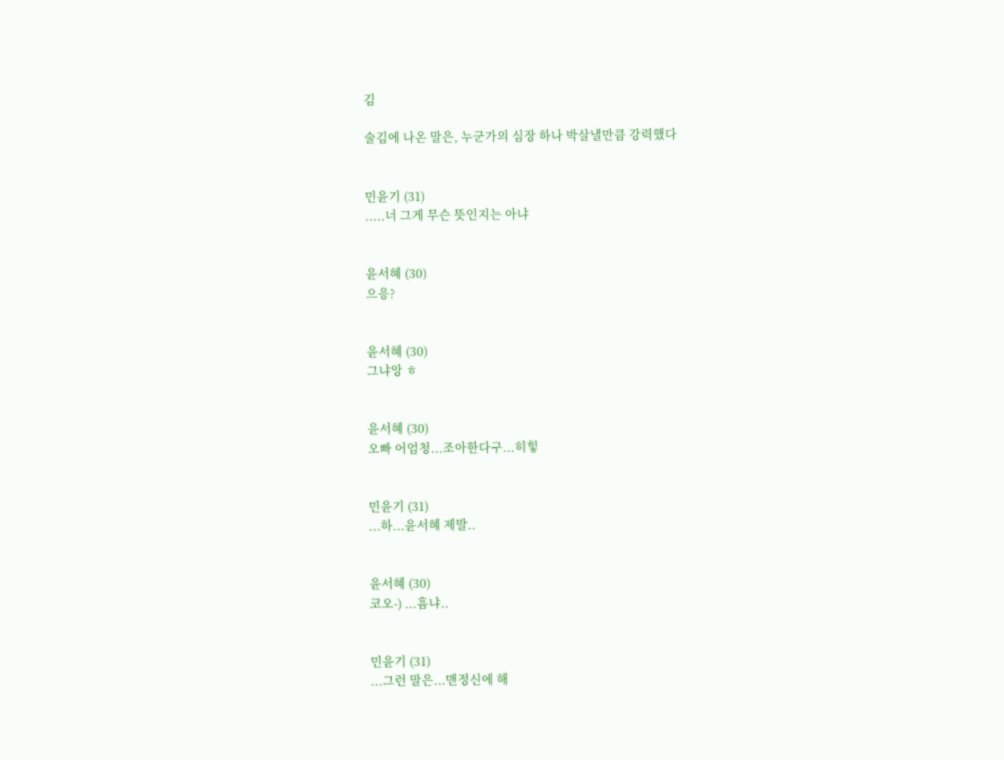김

술김에 나온 말은, 누군가의 심장 하나 박살낼만큼 강력했다


민윤기 (31)
.....너 그게 무슨 뜻인지는 아냐


윤서혜 (30)
으응?


윤서혜 (30)
그냐앙 ㅎ


윤서혜 (30)
오빠 어엄청...조아한다구...히힣


민윤기 (31)
...하...윤서혜 제발..


윤서혜 (30)
코오-) ...흠냐..


민윤기 (31)
...그런 말은...맨정신에 해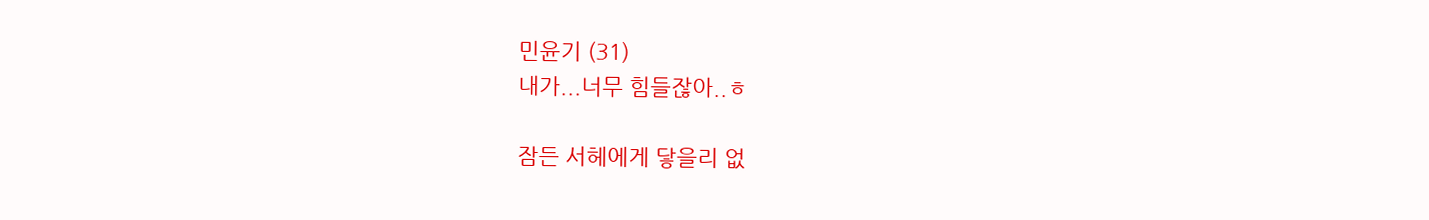민윤기 (31)
내가...너무 힘들잖아..ㅎ

잠든 서헤에게 닿을리 없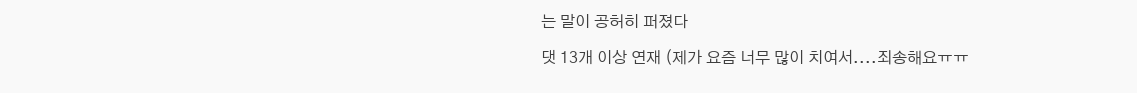는 말이 공허히 퍼졌다

댓 13개 이상 연재 (제가 요즘 너무 많이 치여서....죄송해요ㅠㅠ